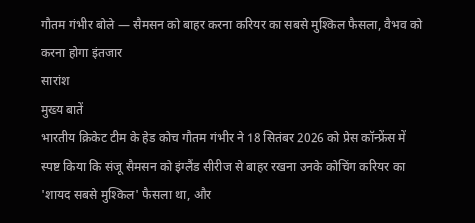गौतम गंभीर बोले — सैमसन को बाहर करना करियर का सबसे मुश्किल फैसला, वैभव को करना होगा इंतजार
सारांश
मुख्य बातें
भारतीय क्रिकेट टीम के हेड कोच गौतम गंभीर ने 18 सितंबर 2026 को प्रेस कॉन्फ्रेंस में स्पष्ट किया कि संजू सैमसन को इंग्लैंड सीरीज से बाहर रखना उनके कोचिंग करियर का 'शायद सबसे मुश्किल' फैसला था, और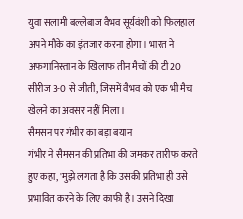युवा सलामी बल्लेबाज वैभव सूर्यवंशी को फिलहाल अपने मौके का इंतजार करना होगा। भारत ने अफगानिस्तान के खिलाफ तीन मैचों की टी20 सीरीज 3-0 से जीती, जिसमें वैभव को एक भी मैच खेलने का अवसर नहीं मिला।
सैमसन पर गंभीर का बड़ा बयान
गंभीर ने सैमसन की प्रतिभा की जमकर तारीफ करते हुए कहा, 'मुझे लगता है कि उसकी प्रतिभा ही उसे प्रभावित करने के लिए काफी है। उसने दिखा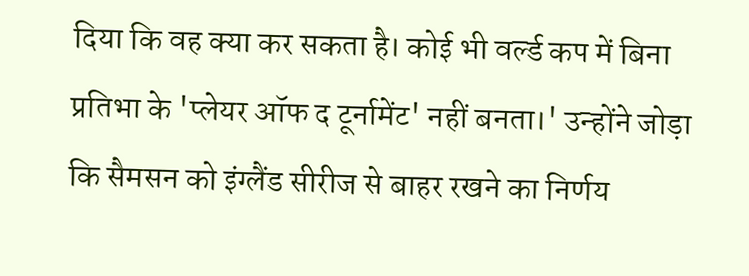दिया कि वह क्या कर सकता है। कोई भी वर्ल्ड कप में बिना प्रतिभा के 'प्लेयर ऑफ द टूर्नामेंट' नहीं बनता।' उन्होंने जोड़ा कि सैमसन को इंग्लैंड सीरीज से बाहर रखने का निर्णय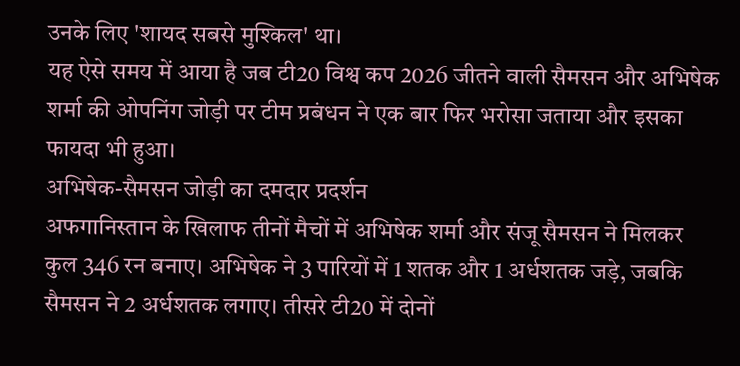उनके लिए 'शायद सबसे मुश्किल' था।
यह ऐसे समय में आया है जब टी20 विश्व कप 2026 जीतने वाली सैमसन और अभिषेक शर्मा की ओपनिंग जोड़ी पर टीम प्रबंधन ने एक बार फिर भरोसा जताया और इसका फायदा भी हुआ।
अभिषेक-सैमसन जोड़ी का दमदार प्रदर्शन
अफगानिस्तान के खिलाफ तीनों मैचों में अभिषेक शर्मा और संजू सैमसन ने मिलकर कुल 346 रन बनाए। अभिषेक ने 3 पारियों में 1 शतक और 1 अर्धशतक जड़े, जबकि सैमसन ने 2 अर्धशतक लगाए। तीसरे टी20 में दोनों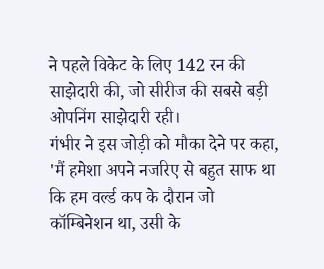ने पहले विकेट के लिए 142 रन की साझेदारी की, जो सीरीज की सबसे बड़ी ओपनिंग साझेदारी रही।
गंभीर ने इस जोड़ी को मौका देने पर कहा, 'मैं हमेशा अपने नजरिए से बहुत साफ था कि हम वर्ल्ड कप के दौरान जो कॉम्बिनेशन था, उसी के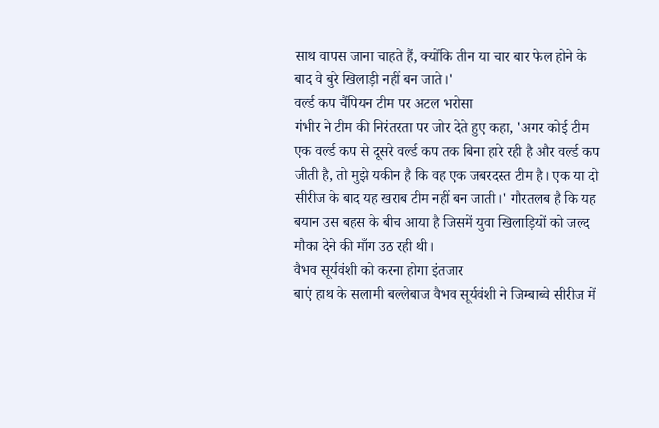साथ वापस जाना चाहते हैं, क्योंकि तीन या चार बार फेल होने के बाद वे बुरे खिलाड़ी नहीं बन जाते।'
वर्ल्ड कप चैंपियन टीम पर अटल भरोसा
गंभीर ने टीम की निरंतरता पर जोर देते हुए कहा, 'अगर कोई टीम एक वर्ल्ड कप से दूसरे वर्ल्ड कप तक बिना हारे रही है और वर्ल्ड कप जीती है, तो मुझे यकीन है कि वह एक जबरदस्त टीम है। एक या दो सीरीज के बाद यह खराब टीम नहीं बन जाती।' गौरतलब है कि यह बयान उस बहस के बीच आया है जिसमें युवा खिलाड़ियों को जल्द मौका देने की माँग उठ रही थी।
वैभव सूर्यवंशी को करना होगा इंतजार
बाएं हाथ के सलामी बल्लेबाज वैभव सूर्यवंशी ने जिम्बाब्वे सीरीज में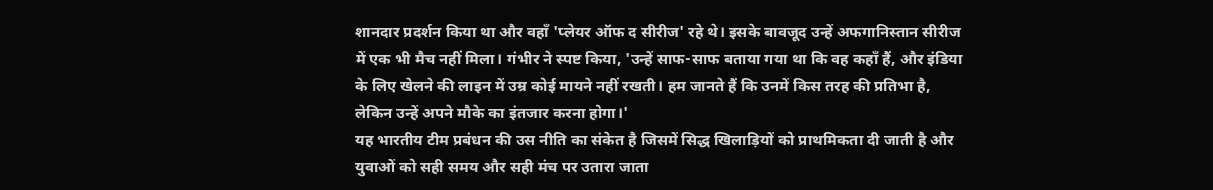शानदार प्रदर्शन किया था और वहाँ 'प्लेयर ऑफ द सीरीज' रहे थे। इसके बावजूद उन्हें अफगानिस्तान सीरीज में एक भी मैच नहीं मिला। गंभीर ने स्पष्ट किया, 'उन्हें साफ-साफ बताया गया था कि वह कहाँ हैं, और इंडिया के लिए खेलने की लाइन में उम्र कोई मायने नहीं रखती। हम जानते हैं कि उनमें किस तरह की प्रतिभा है, लेकिन उन्हें अपने मौके का इंतजार करना होगा।'
यह भारतीय टीम प्रबंधन की उस नीति का संकेत है जिसमें सिद्ध खिलाड़ियों को प्राथमिकता दी जाती है और युवाओं को सही समय और सही मंच पर उतारा जाता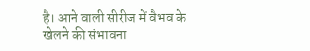है। आने वाली सीरीज में वैभव के खेलने की संभावना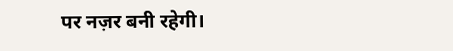पर नज़र बनी रहेगी।